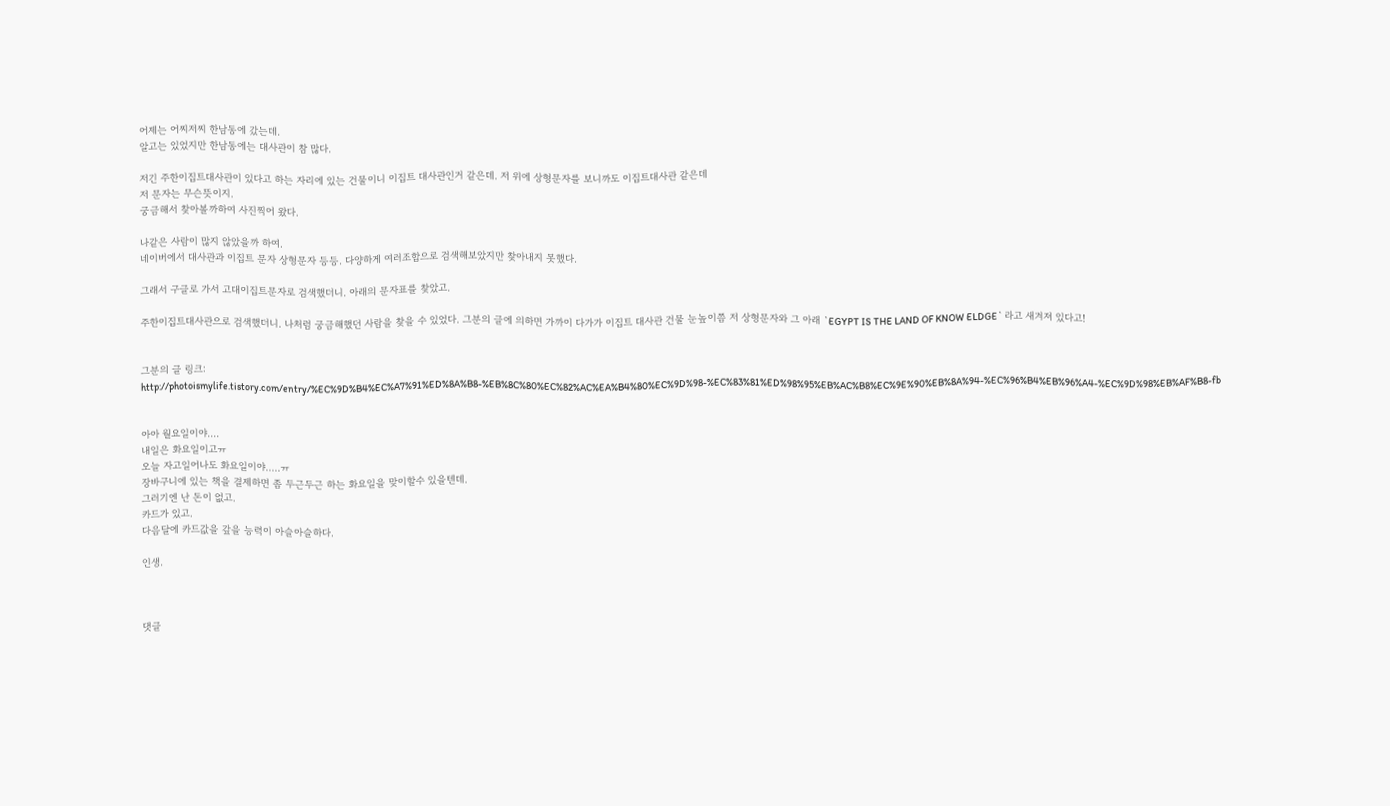어제는 어찌저찌 한남동에 갔는데.
알고는 있었지만 한남동에는 대사관이 참 많다.

저긴 주한이집트대사관이 있다고 하는 자리에 있는 건물이니 이집트 대사관인거 같은데. 저 위에 상형문자를 보니까도 이집트대사관 같은데
저 문자는 무슨뜻이지.
궁금해서 찾아볼까하여 사진찍어 왔다.

나같은 사람이 많지 않았을까 하여.
네이버에서 대사관과 이집트 문자 상형문자 등등. 다양하게 여러조합으로 검색해보았지만 찾아내지 못했다.

그래서 구글로 가서 고대이집트문자로 검색했더니. 아래의 문자표를 찾았고.

주한이집트대사관으로 검색했더니. 나처럼 궁금해했던 사람을 찾을 수 있었다. 그분의 글에 의하면 가까이 다가가 이집트 대사관 건물 눈높이쯤 저 상형문자와 그 아래 `EGYPT IS THE LAND OF KNOW ELDGE` 라고 새겨져 있다고!


그분의 글 링크:
http://photoismylife.tistory.com/entry/%EC%9D%B4%EC%A7%91%ED%8A%B8-%EB%8C%80%EC%82%AC%EA%B4%80%EC%9D%98-%EC%83%81%ED%98%95%EB%AC%B8%EC%9E%90%EB%8A%94-%EC%96%B4%EB%96%A4-%EC%9D%98%EB%AF%B8-fb


아아 월요일이야....
내일은 화요일이고ㅠ
오늘 자고일어나도 화요일이야.....ㅠ
장바구니에 있는 책을 결제하면 좀 두근두근 하는 화요일을 맞이할수 있을텐데.
그러기엔 난 돈이 없고.
카드가 있고.
다음달에 카드값을 갚을 능력이 아슬아슬하다.

인생.



댓글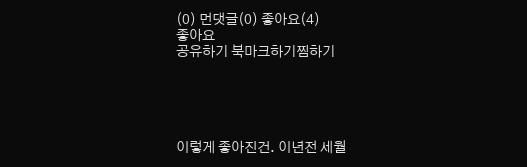(0) 먼댓글(0) 좋아요(4)
좋아요
공유하기 북마크하기찜하기





이렇게 좋아진건. 이년전 세월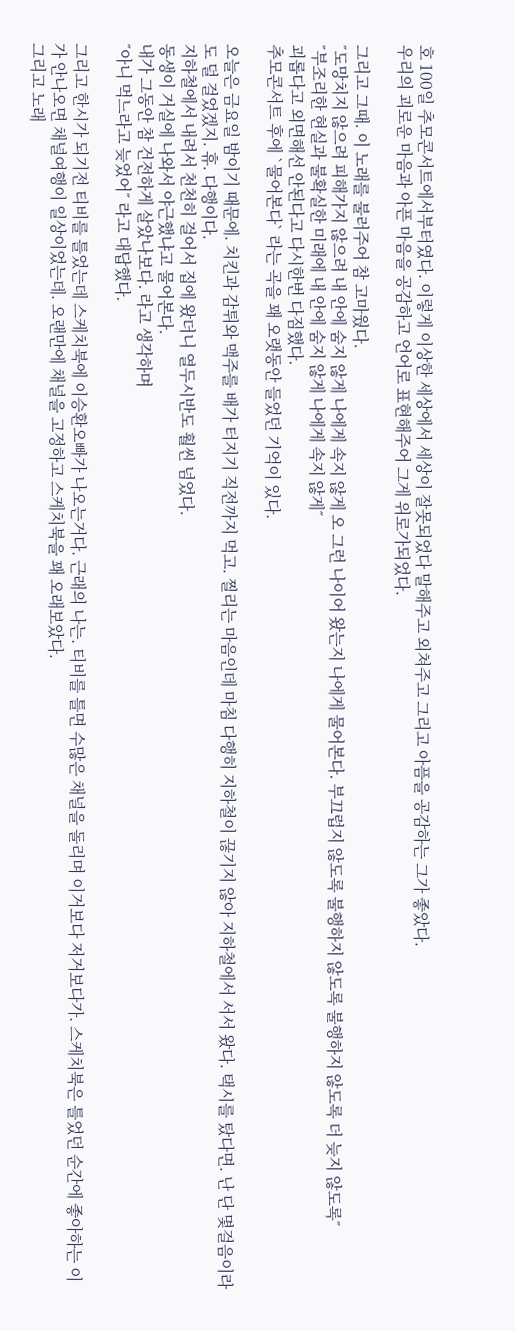호 100일 추모콘서트에서부터였다. 이렇게 이상한 세상에서 세상이 잘못되었다 말해주고 외쳐주고 그리고 아픔을 공감하는 그가 좋았다.
우리의 괴로운 마음과 아픈 마음을 공감하고 언어로 표현해주어 그게 위로가되었다.

그리고 그때. 이 노래를 불러주어 참 고마웠다.
˝도망치지 않으려 피해가지 않으려 내 안에 숨지 않게 나에게 속지 않게 오 그런 나이어 왔는지 나에게 물어본다. 부끄럽지 않도록 불행하지 않도록 불행하지 않도록 더 늦지 않도록˝
˝부조리한 현실과 불확실한 미래에 내 안에 숨지 않게 나에게 속지 않게˝
괴롭다고 외면해선 안된다고 다시한번 다짐했다.
추모콘서트 후에 `물어본다` 라는 곡을 꽤 오랫동안 들었던 기억이 있다.

오늘은 금요일 밤이기 때문에. 치킨과 감튀와 맥주를 배가 터지기 직전까지 먹고. 찔리는 마음인데 마침 다행히 지하철이 끊기지 않아 지하철에서 서서 왔다. 택시를 탔다면. 난 단 몇걸음이라도 덜 걸었겠지. 휴. 다행이다.
지하철에서 내려서 천천히 걸어서 집에 왔더니 열두시반도 훨씬 넘었다.
동생이 거실에 나와서 야근했냐고 물어본다.
내가 그동안 참 건전하게 살았나보다. 라고 생각하며
˝아니 먹느라고 늦었어˝ 라고 대답했다.

그리고 한시가 되기전 티비를 틀었는데 스케치북에 이승환오빠가 나오는거다. 근래의 나는. 티비를 틀면 수많은 채널을 돌리며 이거보다 저거보다가. 스케치북은 틀었던 순간에 좋아하는 이가 안나오면 채널여행이 일상이었는데. 오랜만에 채널을 고정하고 스케치북을 꽤 오래보았다.
그리고 노래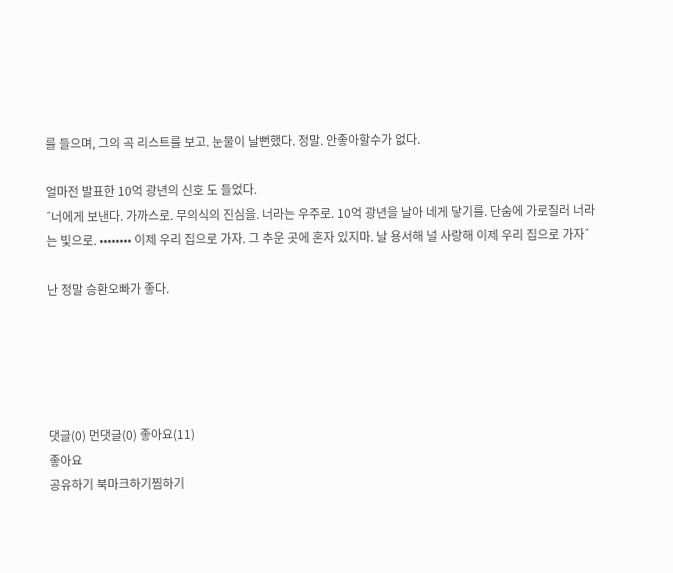를 들으며, 그의 곡 리스트를 보고. 눈물이 날뻔했다. 정말. 안좋아할수가 없다.

얼마전 발표한 10억 광년의 신호 도 들었다.
˝너에게 보낸다. 가까스로. 무의식의 진심을. 너라는 우주로. 10억 광년을 날아 네게 닿기를. 단숨에 가로질러 너라는 빛으로. •••••••• 이제 우리 집으로 가자. 그 추운 곳에 혼자 있지마. 날 용서해 널 사랑해 이제 우리 집으로 가자˝

난 정말 승환오빠가 좋다.





댓글(0) 먼댓글(0) 좋아요(11)
좋아요
공유하기 북마크하기찜하기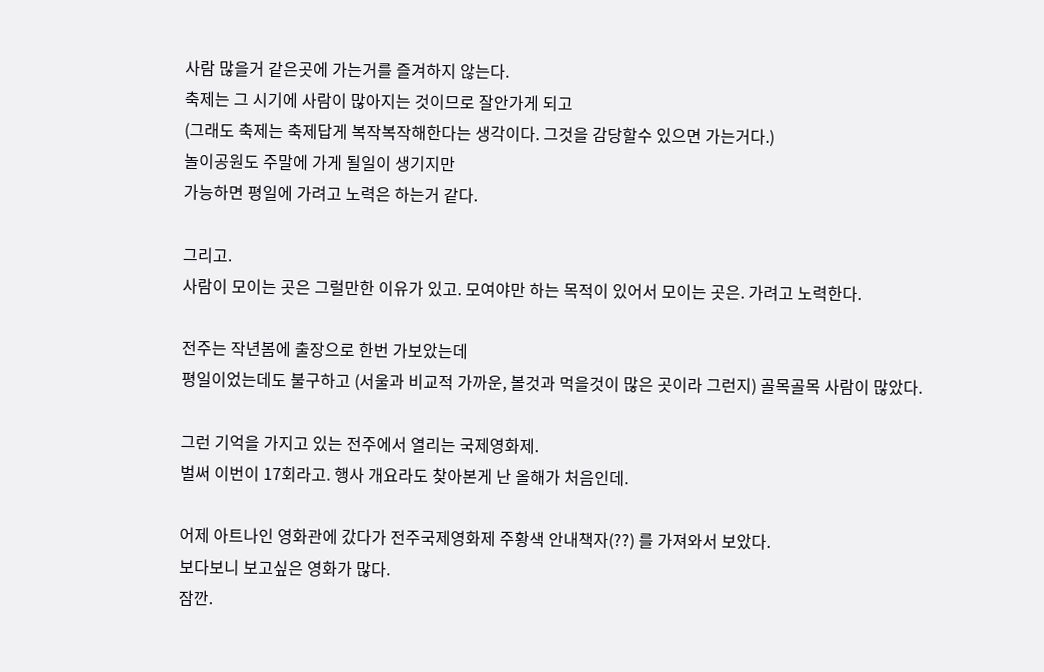사람 많을거 같은곳에 가는거를 즐겨하지 않는다.
축제는 그 시기에 사람이 많아지는 것이므로 잘안가게 되고
(그래도 축제는 축제답게 복작복작해한다는 생각이다. 그것을 감당할수 있으면 가는거다.)
놀이공원도 주말에 가게 될일이 생기지만
가능하면 평일에 가려고 노력은 하는거 같다.

그리고.
사람이 모이는 곳은 그럴만한 이유가 있고. 모여야만 하는 목적이 있어서 모이는 곳은. 가려고 노력한다.

전주는 작년봄에 출장으로 한번 가보았는데
평일이었는데도 불구하고 (서울과 비교적 가까운, 볼것과 먹을것이 많은 곳이라 그런지) 골목골목 사람이 많았다.

그런 기억을 가지고 있는 전주에서 열리는 국제영화제.
벌써 이번이 17회라고. 행사 개요라도 찾아본게 난 올해가 처음인데.

어제 아트나인 영화관에 갔다가 전주국제영화제 주황색 안내책자(??) 를 가져와서 보았다.
보다보니 보고싶은 영화가 많다.
잠깐.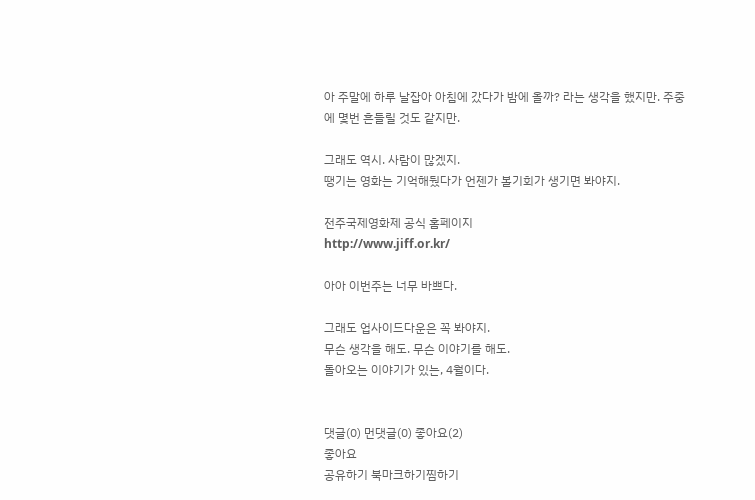아 주말에 하루 날잡아 아침에 갔다가 밤에 올까? 라는 생각을 했지만. 주중에 몇번 흔들릴 것도 같지만.

그래도 역시. 사람이 많겠지.
땡기는 영화는 기억해뒀다가 언젠가 볼기회가 생기면 봐야지.

전주국제영화제 공식 홈페이지
http://www.jiff.or.kr/

아아 이번주는 너무 바쁘다.

그래도 업사이드다운은 꼭 봐야지.
무슨 생각을 해도. 무슨 이야기를 해도.
돌아오는 이야기가 있는, 4월이다.


댓글(0) 먼댓글(0) 좋아요(2)
좋아요
공유하기 북마크하기찜하기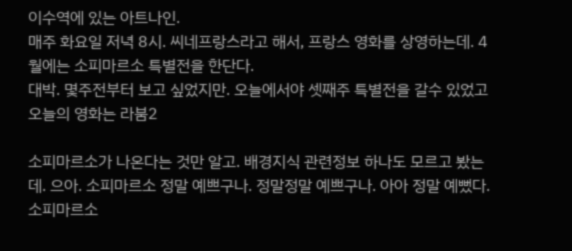이수역에 있는 아트나인.
매주 화요일 저녁 8시. 씨네프랑스라고 해서, 프랑스 영화를 상영하는데. 4월에는 소피마르소 특별전을 한단다.
대박. 몇주전부터 보고 싶었지만. 오늘에서야 셋째주 특별전을 갈수 있었고 오늘의 영화는 라붐2

소피마르소가 나온다는 것만 알고. 배경지식 관련정보 하나도 모르고 봤는데. 으아. 소피마르소 정말 예쁘구나. 정말정말 예쁘구나. 아아 정말 예뻤다.
소피마르소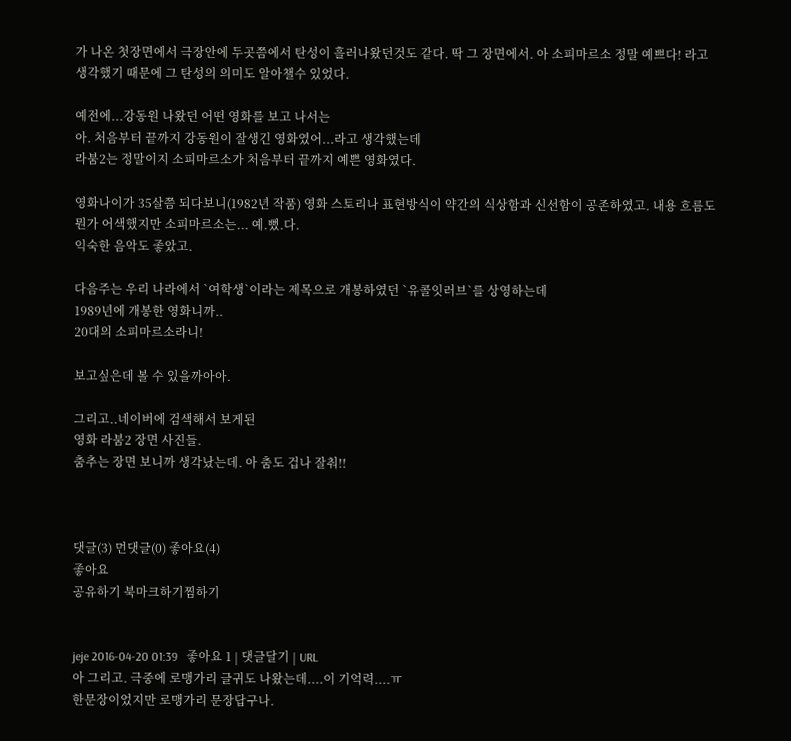가 나온 첫장면에서 극장안에 두곳쯤에서 탄성이 흘러나왔던것도 같다. 딱 그 장면에서. 아 소피마르소 정말 예쁘다! 라고 생각했기 때문에 그 탄성의 의미도 알아챌수 있었다.

예전에...강동원 나왔던 어떤 영화를 보고 나서는
아. 처음부터 끝까지 강동원이 잘생긴 영화였어...라고 생각했는데
라붐2는 정말이지 소피마르소가 처음부터 끝까지 예쁜 영화였다.

영화나이가 35살쯤 되다보니(1982년 작품) 영화 스토리나 표현방식이 약간의 식상함과 신선함이 공존하였고. 내용 흐름도 뭔가 어색했지만 소피마르소는... 예.뻤.다.
익숙한 음악도 좋았고.

다음주는 우리 나라에서 `여학생`이라는 제목으로 개봉하였던 `유콜잇러브`를 상영하는데
1989년에 개봉한 영화니까..
20대의 소피마르소라니!

보고싶은데 볼 수 있을까아아.

그리고..네이버에 검색해서 보게된
영화 라붐2 장면 사진들.
춤추는 장면 보니까 생각났는데. 아 춤도 겁나 잘춰!!



댓글(3) 먼댓글(0) 좋아요(4)
좋아요
공유하기 북마크하기찜하기


jeje 2016-04-20 01:39   좋아요 1 | 댓글달기 | URL
아 그리고. 극중에 로맹가리 글귀도 나왔는데....이 기억력....ㅠ
한문장이었지만 로맹가리 문장답구나.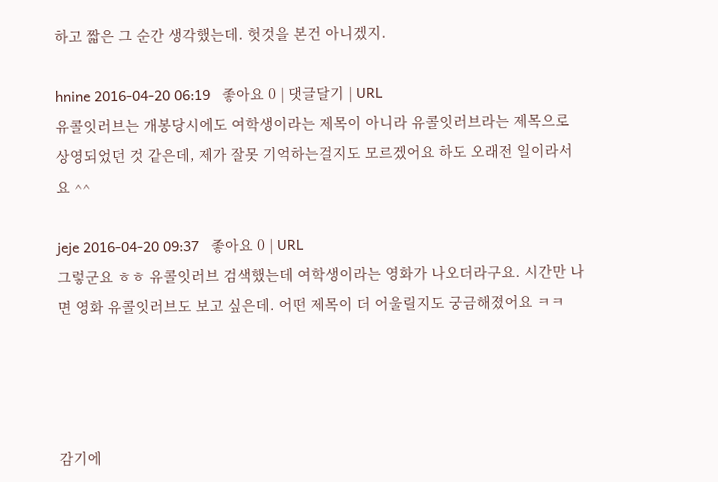하고 짧은 그 순간 생각했는데. 헛것을 본건 아니겠지.

hnine 2016-04-20 06:19   좋아요 0 | 댓글달기 | URL
유콜잇러브는 개봉당시에도 여학생이라는 제목이 아니라 유콜잇러브라는 제목으로 상영되었던 것 같은데, 제가 잘못 기억하는걸지도 모르겠어요 하도 오래전 일이라서요 ^^

jeje 2016-04-20 09:37   좋아요 0 | URL
그렇군요 ㅎㅎ 유콜잇러브 검색했는데 여학생이라는 영화가 나오더라구요. 시간만 나면 영화 유콜잇러브도 보고 싶은데. 어떤 제목이 더 어울릴지도 궁금해졌어요 ㅋㅋ




감기에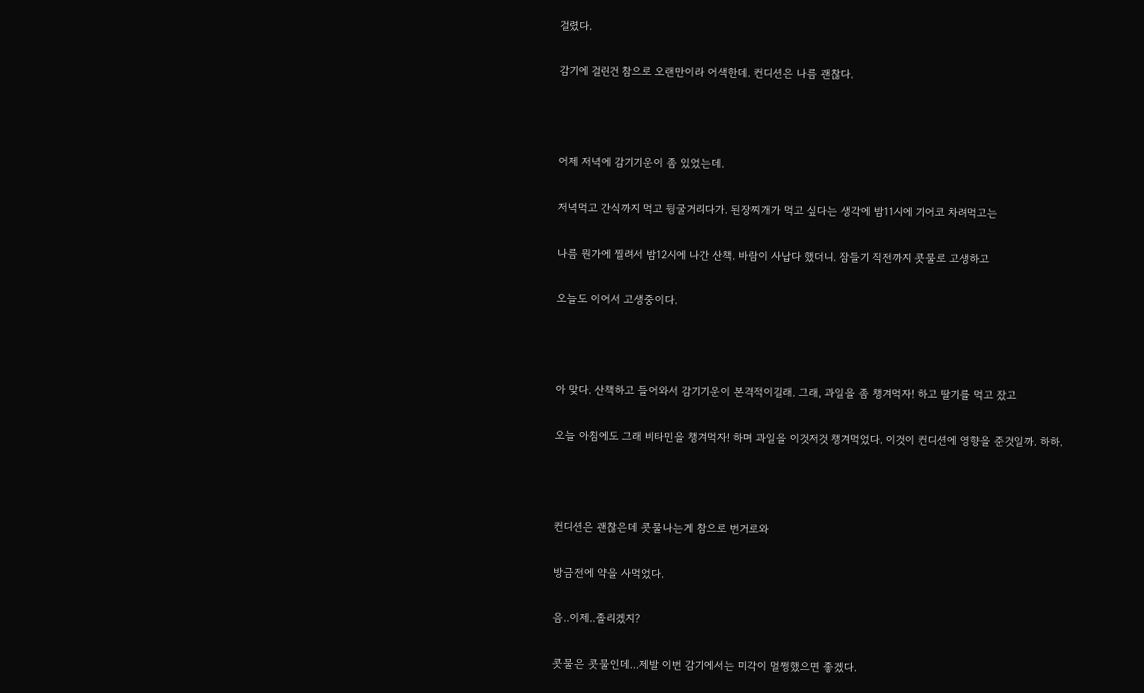걸렸다.

감기에 걸린건 참으로 오랜만이라 어색한데. 컨디션은 나름 괜찮다.



어제 저녁에 감기기운이 좀 있었는데.

저녁먹고 간식까지 먹고 뒹굴거리다가. 된장찌개가 먹고 싶다는 생각에 밤11시에 기어코 차려먹고는

나름 뭔가에 찔려서 밤12시에 나간 산책. 바람이 사납다 했더니. 잠들기 직전까지 콧물로 고생하고

오늘도 이어서 고생중이다.



아 맞다. 산책하고 들어와서 감기기운이 본격적이길래. 그래, 과일을 좀 챙겨먹자! 하고 딸기를 먹고 잤고

오늘 아침에도 그래 비타민을 챙겨먹자! 하며 과일을 이것저것 챙겨먹었다. 이것이 컨디션에 영향을 준것일까. 하하.



컨디션은 괜찮은데 콧물나는게 참으로 번거로와

방금전에 약을 사먹었다.

음..이제..졸리겠지?

콧물은 콧물인데...제발 이번 감기에서는 미각이 멀쩡했으면 좋겠다.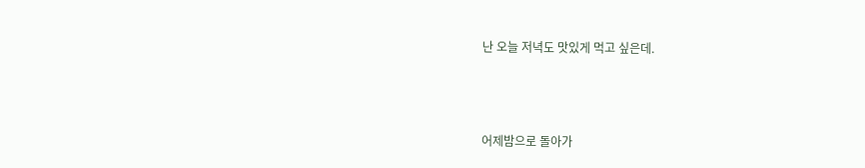난 오늘 저녁도 맛있게 먹고 싶은데.



어제밤으로 돌아가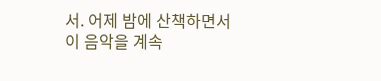서. 어제 밤에 산책하면서 이 음악을 계속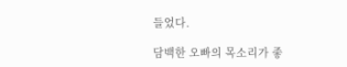들었다.

담백한 오빠의 목소리가 좋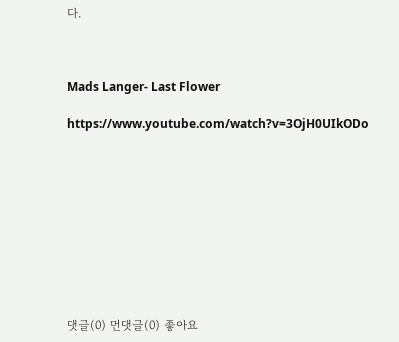다.



Mads Langer- Last Flower

https://www.youtube.com/watch?v=3OjH0UIkODo










댓글(0) 먼댓글(0) 좋아요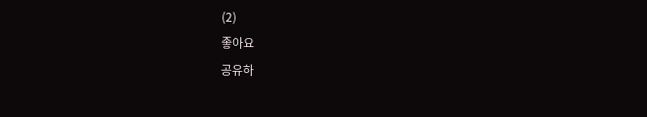(2)
좋아요
공유하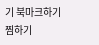기 북마크하기찜하기